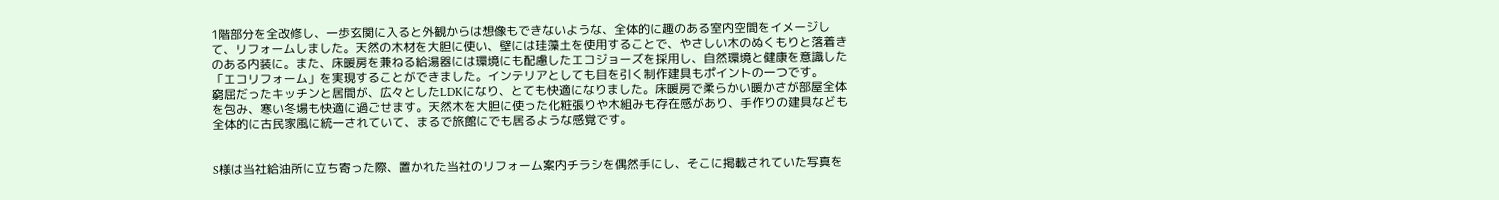1階部分を全改修し、一歩玄関に入ると外観からは想像もできないような、全体的に趣のある室内空間をイメージして、リフォームしました。天然の木材を大胆に使い、壁には珪藻土を使用することで、やさしい木のぬくもりと落着きのある内装に。また、床暖房を兼ねる給湯器には環境にも配慮したエコジョーズを採用し、自然環境と健康を意識した「エコリフォーム」を実現することができました。インテリアとしても目を引く制作建具もポイントの一つです。
窮屈だったキッチンと居間が、広々としたLDKになり、とても快適になりました。床暖房で柔らかい暖かさが部屋全体を包み、寒い冬場も快適に過ごせます。天然木を大胆に使った化粧張りや木組みも存在感があり、手作りの建具なども全体的に古民家風に統一されていて、まるで旅館にでも居るような感覚です。


S様は当社給油所に立ち寄った際、置かれた当社のリフォーム案内チラシを偶然手にし、そこに掲載されていた写真を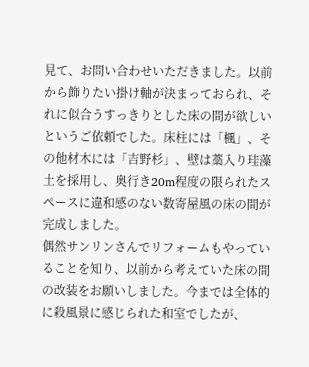見て、お問い合わせいただきました。以前から飾りたい掛け軸が決まっておられ、それに似合うすっきりとした床の間が欲しいというご依頼でした。床柱には「楓」、その他材木には「吉野杉」、壁は藁入り珪藻土を採用し、奥行き20m程度の限られたスペースに違和感のない数寄屋風の床の間が完成しました。
偶然サンリンさんでリフォームもやっていることを知り、以前から考えていた床の間の改装をお願いしました。今までは全体的に殺風景に感じられた和室でしたが、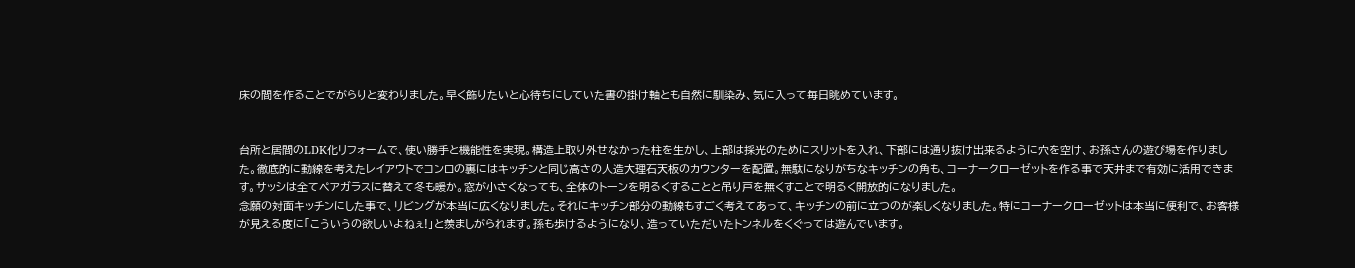床の間を作ることでがらりと変わりました。早く飾りたいと心待ちにしていた書の掛け軸とも自然に馴染み、気に入って毎日眺めています。


台所と居間のLDK化リフォームで、使い勝手と機能性を実現。構造上取り外せなかった柱を生かし、上部は採光のためにスリットを入れ、下部には通り抜け出来るように穴を空け、お孫さんの遊び場を作りました。徹底的に動線を考えたレイアウトでコンロの裏にはキッチンと同じ高さの人造大理石天板のカウンターを配置。無駄になりがちなキッチンの角も、コーナークローゼットを作る事で天井まで有効に活用できます。サッシは全てペアガラスに替えて冬も暖か。窓が小さくなっても、全体のトーンを明るくすることと吊り戸を無くすことで明るく開放的になりました。
念願の対面キッチンにした事で、リビングが本当に広くなりました。それにキッチン部分の動線もすごく考えてあって、キッチンの前に立つのが楽しくなりました。特にコーナークローゼットは本当に便利で、お客様が見える度に「こういうの欲しいよねぇ!」と羨ましがられます。孫も歩けるようになり、造っていただいたトンネルをくぐっては遊んでいます。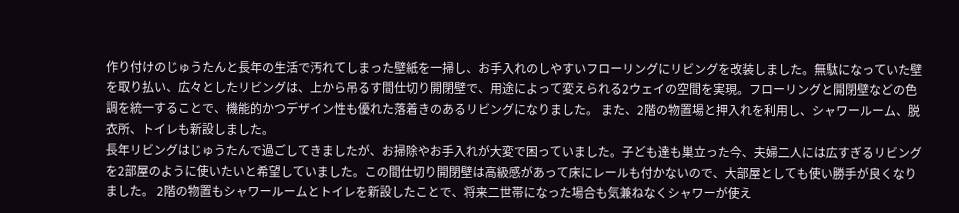作り付けのじゅうたんと長年の生活で汚れてしまった壁紙を一掃し、お手入れのしやすいフローリングにリビングを改装しました。無駄になっていた壁を取り払い、広々としたリビングは、上から吊るす間仕切り開閉壁で、用途によって変えられる2ウェイの空間を実現。フローリングと開閉壁などの色調を統一することで、機能的かつデザイン性も優れた落着きのあるリビングになりました。 また、2階の物置場と押入れを利用し、シャワールーム、脱衣所、トイレも新設しました。
長年リビングはじゅうたんで過ごしてきましたが、お掃除やお手入れが大変で困っていました。子ども達も巣立った今、夫婦二人には広すぎるリビングを2部屋のように使いたいと希望していました。この間仕切り開閉壁は高級感があって床にレールも付かないので、大部屋としても使い勝手が良くなりました。 2階の物置もシャワールームとトイレを新設したことで、将来二世帯になった場合も気兼ねなくシャワーが使え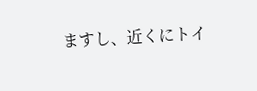ますし、近くにトイ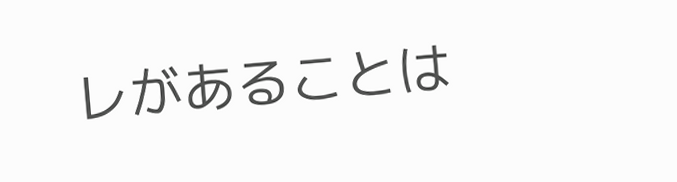レがあることは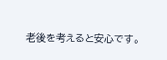老後を考えると安心です。